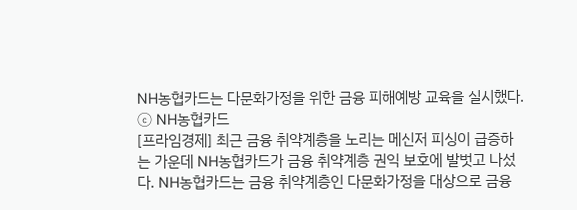NH농협카드는 다문화가정을 위한 금융 피해예방 교육을 실시했다. ⓒ NH농협카드
[프라임경제] 최근 금융 취약계층을 노리는 메신저 피싱이 급증하는 가운데 NH농협카드가 금융 취약계층 권익 보호에 발벗고 나섰다. NH농협카드는 금융 취약계층인 다문화가정을 대상으로 금융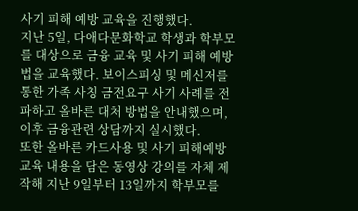사기 피해 예방 교육을 진행했다.
지난 5일, 다애다문화학교 학생과 학부모를 대상으로 금융 교육 및 사기 피해 예방법을 교육했다. 보이스피싱 및 메신저를 통한 가족 사칭 금전요구 사기 사례를 전파하고 올바른 대처 방법을 안내했으며, 이후 금융관련 상담까지 실시했다.
또한 올바른 카드사용 및 사기 피해예방 교육 내용을 담은 동영상 강의를 자체 제작해 지난 9일부터 13일까지 학부모를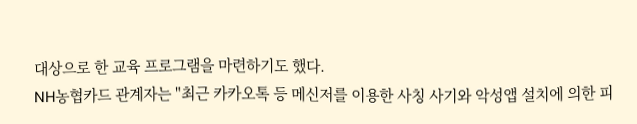대상으로 한 교육 프로그램을 마련하기도 했다.
NH농협카드 관계자는 "최근 카카오톡 등 메신저를 이용한 사칭 사기와 악성앱 설치에 의한 피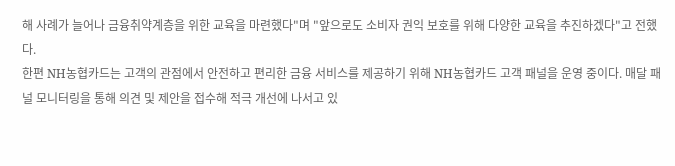해 사례가 늘어나 금융취약계층을 위한 교육을 마련했다"며 "앞으로도 소비자 권익 보호를 위해 다양한 교육을 추진하겠다"고 전했다.
한편 NH농협카드는 고객의 관점에서 안전하고 편리한 금융 서비스를 제공하기 위해 NH농협카드 고객 패널을 운영 중이다. 매달 패널 모니터링을 통해 의견 및 제안을 접수해 적극 개선에 나서고 있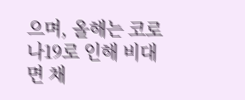으며, 올해는 코로나19로 인해 비대면 채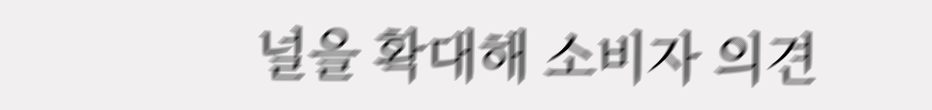널을 확대해 소비자 의견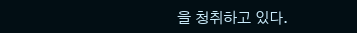을 청취하고 있다.